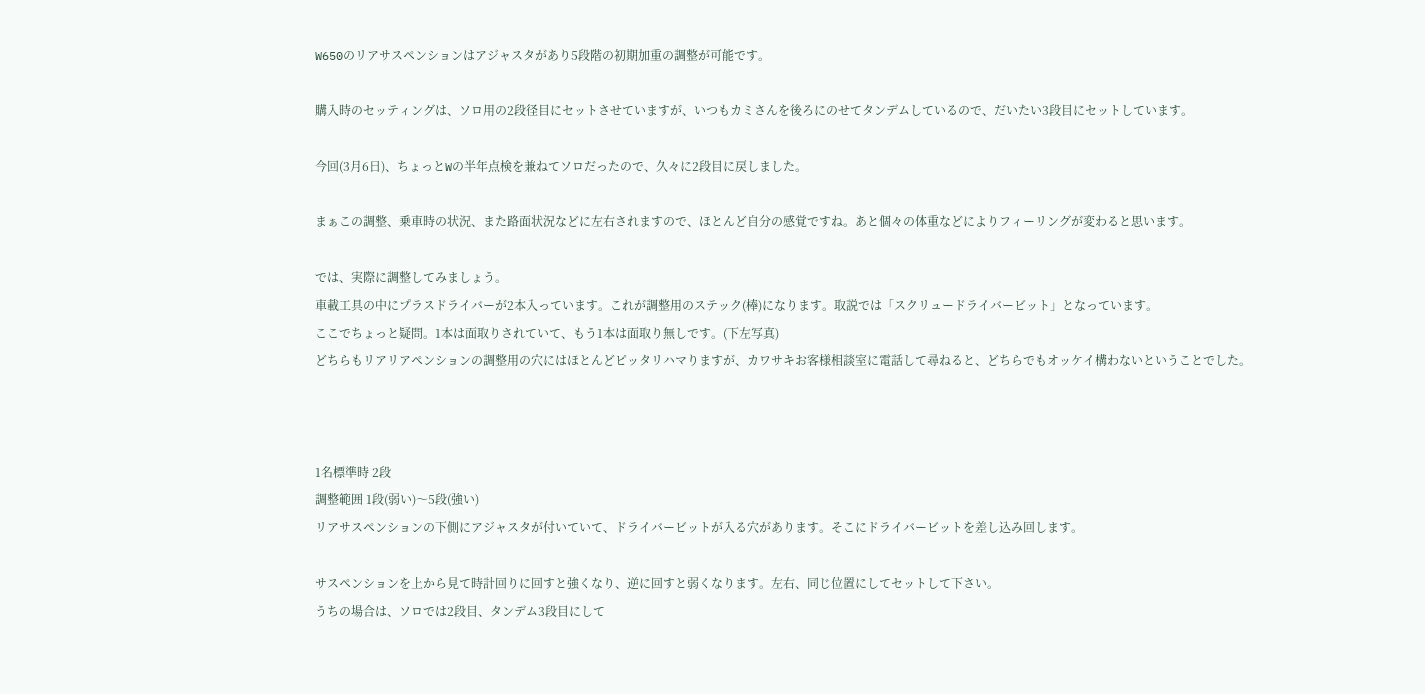W650のリアサスペンションはアジャスタがあり5段階の初期加重の調整が可能です。

購入時のセッティングは、ソロ用の2段径目にセットさせていますが、いつもカミさんを後ろにのせてタンデムしているので、だいたい3段目にセットしています。

今回(3月6日)、ちょっとWの半年点検を兼ねてソロだったので、久々に2段目に戻しました。

まぁこの調整、乗車時の状況、また路面状況などに左右されますので、ほとんど自分の感覚ですね。あと個々の体重などによりフィーリングが変わると思います。

では、実際に調整してみましょう。
車載工具の中にプラスドライバーが2本入っています。これが調整用のステック(棒)になります。取説では「スクリュードライバービット」となっています。
ここでちょっと疑問。1本は面取りされていて、もう1本は面取り無しです。(下左写真)
どちらもリアリアペンションの調整用の穴にはほとんどピッタリハマりますが、カワサキお客様相談室に電話して尋ねると、どちらでもオッケイ構わないということでした。



1名標準時 2段
調整範囲 1段(弱い)〜5段(強い)
リアサスペンションの下側にアジャスタが付いていて、ドライバービットが入る穴があります。そこにドライバービットを差し込み回します。

サスペンションを上から見て時計回りに回すと強くなり、逆に回すと弱くなります。左右、同じ位置にしてセットして下さい。
うちの場合は、ソロでは2段目、タンデム3段目にして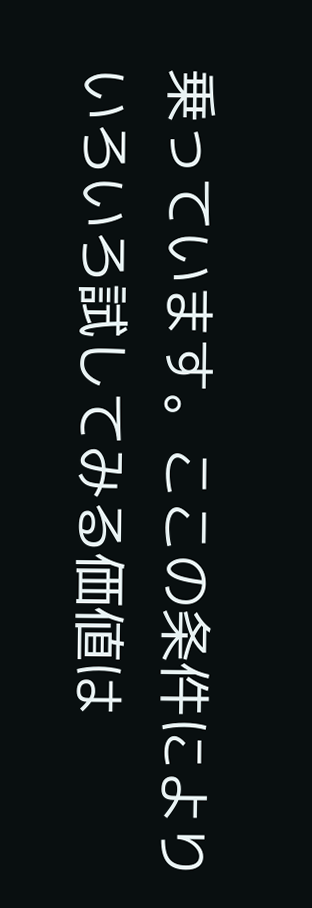乗っています。ここの条件によりいろいろ試してみる価値は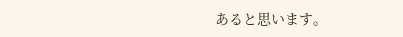あると思います。